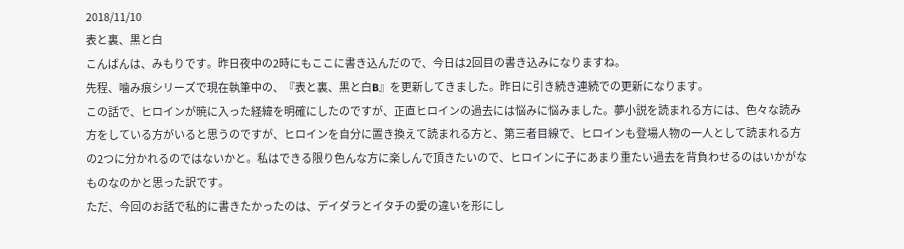2018/11/10
表と裏、黒と白
こんばんは、みもりです。昨日夜中の2時にもここに書き込んだので、今日は2回目の書き込みになりますね。
先程、噛み痕シリーズで現在執筆中の、『表と裏、黒と白B』を更新してきました。昨日に引き続き連続での更新になります。
この話で、ヒロインが暁に入った経緯を明確にしたのですが、正直ヒロインの過去には悩みに悩みました。夢小説を読まれる方には、色々な読み方をしている方がいると思うのですが、ヒロインを自分に置き換えて読まれる方と、第三者目線で、ヒロインも登場人物の一人として読まれる方の2つに分かれるのではないかと。私はできる限り色んな方に楽しんで頂きたいので、ヒロインに子にあまり重たい過去を背負わせるのはいかがなものなのかと思った訳です。
ただ、今回のお話で私的に書きたかったのは、デイダラとイタチの愛の違いを形にし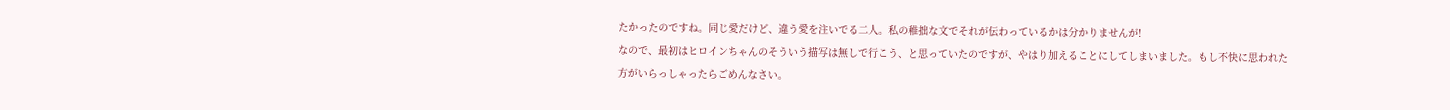たかったのですね。同じ愛だけど、違う愛を注いでる二人。私の稚拙な文でそれが伝わっているかは分かりませんが!
なので、最初はヒロインちゃんのそういう描写は無しで行こう、と思っていたのですが、やはり加えることにしてしまいました。もし不快に思われた方がいらっしゃったらごめんなさい。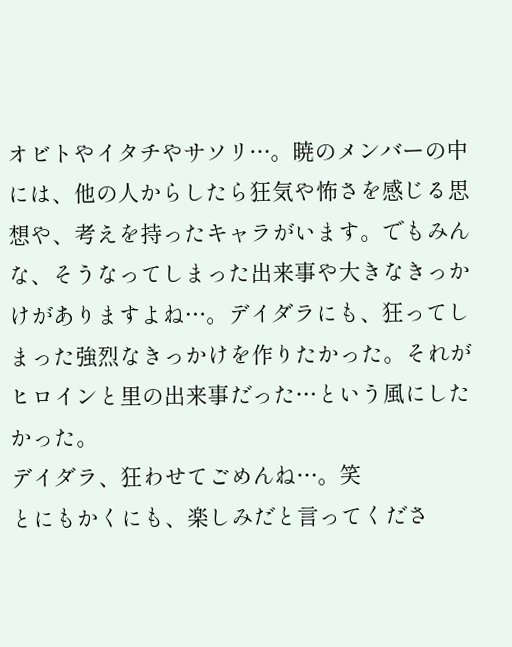オビトやイタチやサソリ…。暁のメンバーの中には、他の人からしたら狂気や怖さを感じる思想や、考えを持ったキャラがいます。でもみんな、そうなってしまった出来事や大きなきっかけがありますよね…。デイダラにも、狂ってしまった強烈なきっかけを作りたかった。それがヒロインと里の出来事だった…という風にしたかった。
デイダラ、狂わせてごめんね…。笑
とにもかくにも、楽しみだと言ってくださ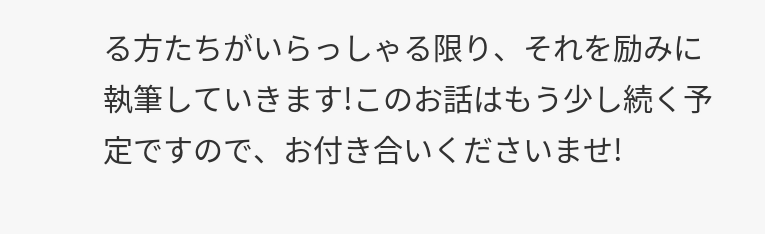る方たちがいらっしゃる限り、それを励みに執筆していきます!このお話はもう少し続く予定ですので、お付き合いくださいませ!